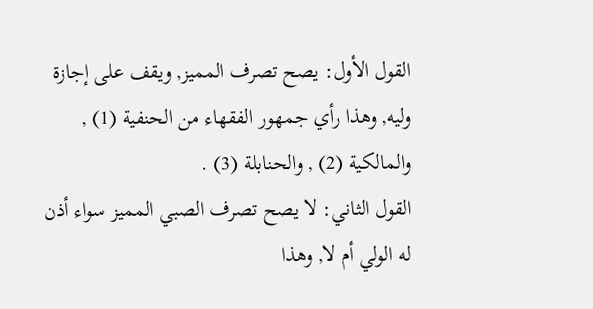القول الأول: يصح تصرف المميز, ويقف على إجازة وليه, وهذا رأي جمهور الفقهاء من الحنفية (1) , والمالكية (2) , والحنابلة (3) .
القول الثاني: لا يصح تصرف الصبي المميز سواء أذن له الولي أم لا, وهذا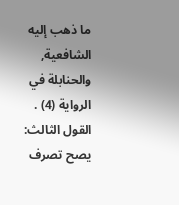ما ذهب إليه الشافعية, والحنابلة في الرواية (4) .
القول الثالث: يصح تصرف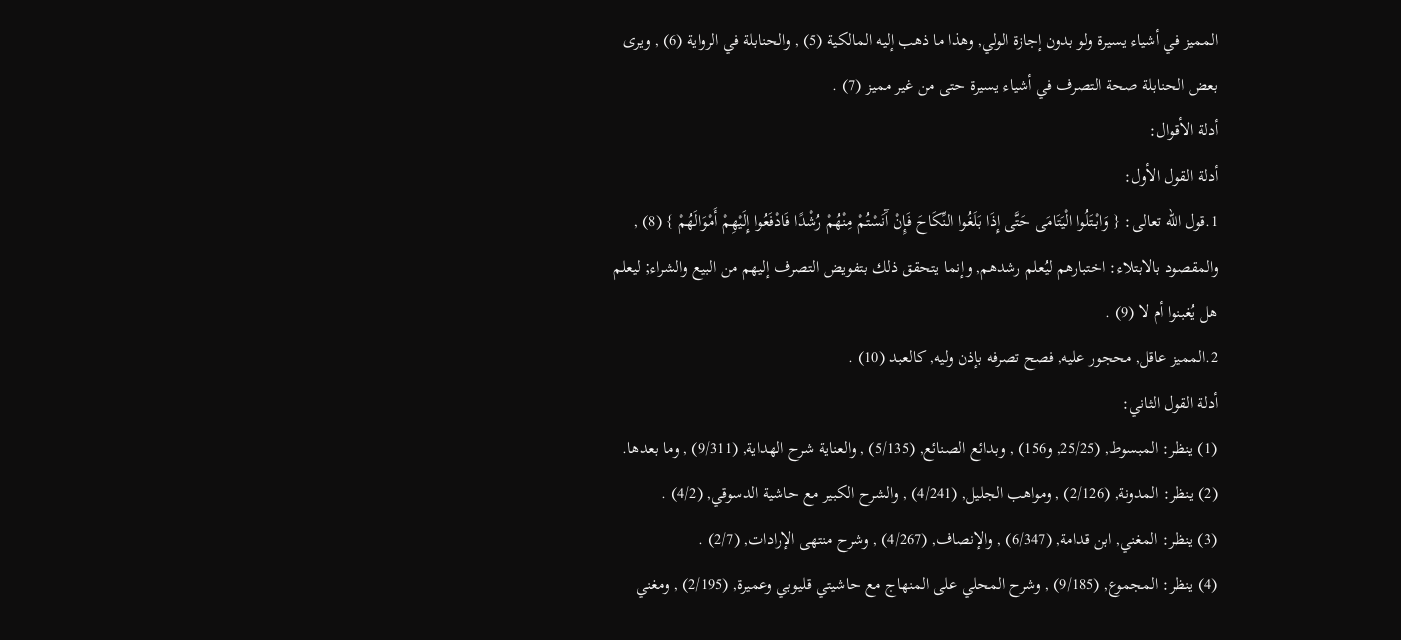المميز في أشياء يسيرة ولو بدون إجازة الولي, وهذا ما ذهب إليه المالكية (5) , والحنابلة في الرواية (6) , ويرى بعض الحنابلة صحة التصرف في أشياء يسيرة حتى من غير مميز (7) .
أدلة الأقوال:
أدلة القول الأول:
1.قول الله تعالى: { وَابْتَلُوا الْيَتَامَى حَتَّى إِذَا بَلَغُوا النِّكَاحَ فَإِنْ آَنَسْتُمْ مِنْهُمْ رُشْدًا فَادْفَعُوا إِلَيْهِمْ أَمْوَالَهُمْ } (8) , والمقصود بالابتلاء: اختبارهم ليُعلم رشدهم, وإنما يتحقق ذلك بتفويض التصرف إليهم من البيع والشراء; ليعلم هل يُغبنوا أم لا (9) .
2.المميز عاقل, محجور عليه, فصح تصرفه بإذن وليه, كالعبد (10) .
أدلة القول الثاني:
(1) ينظر: المبسوط, (25/25, و156) , وبدائع الصنائع, (5/135) , والعناية شرح الهداية, (9/311) , وما بعدها.
(2) ينظر: المدونة, (2/126) , ومواهب الجليل, (4/241) , والشرح الكبير مع حاشية الدسوقي, (4/2) .
(3) ينظر: المغني, ابن قدامة, (6/347) , والإنصاف, (4/267) , وشرح منتهى الإرادات, (2/7) .
(4) ينظر: المجموع, (9/185) , وشرح المحلي على المنهاج مع حاشيتي قليوبي وعميرة, (2/195) , ومغني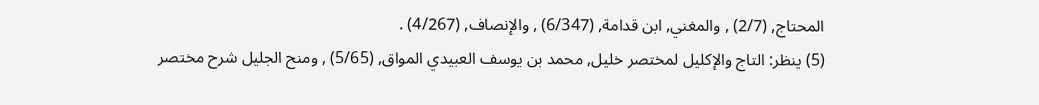المحتاج, (2/7) , والمغني, ابن قدامة, (6/347) , والإنصاف, (4/267) .
(5) ينظر: التاج والإكليل لمختصر خليل, محمد بن يوسف العبيدي المواق, (5/65) , ومنح الجليل شرح مختصر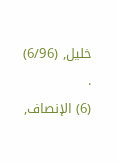خليل, (6/96) .
(6) الإنصاف,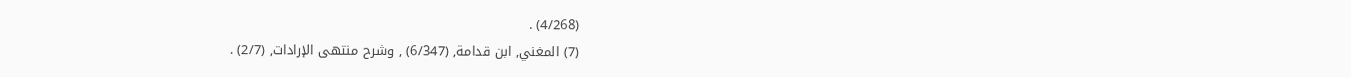(4/268) .
(7) المغني, ابن قدامة, (6/347) , وشرح منتهى الإرادات, (2/7) .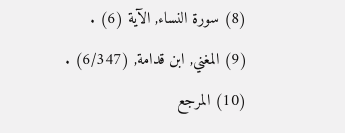(8) سورة النساء, الآية (6) .
(9) المغني, ابن قدامة, (6/347) .
(10) المرجع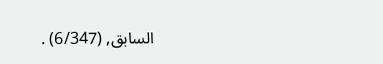السابق, (6/347) .